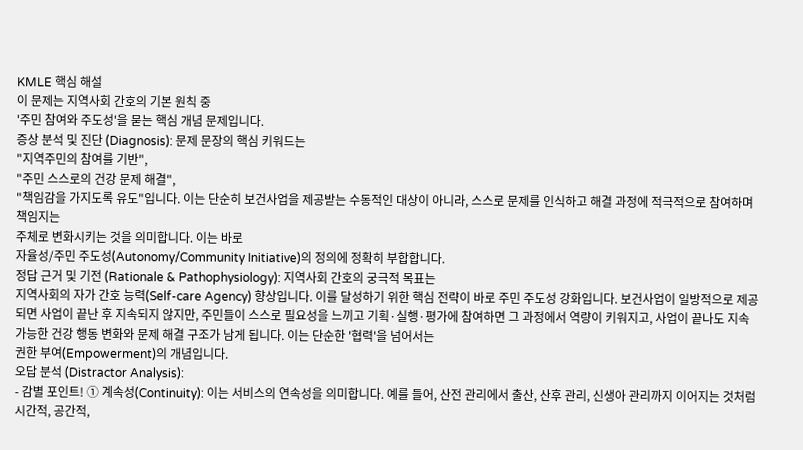KMLE 핵심 해설
이 문제는 지역사회 간호의 기본 원칙 중
'주민 참여와 주도성'을 묻는 핵심 개념 문제입니다.
증상 분석 및 진단 (Diagnosis): 문제 문장의 핵심 키워드는
"지역주민의 참여를 기반",
"주민 스스로의 건강 문제 해결",
"책임감을 가지도록 유도"입니다. 이는 단순히 보건사업을 제공받는 수동적인 대상이 아니라, 스스로 문제를 인식하고 해결 과정에 적극적으로 참여하며 책임지는
주체로 변화시키는 것을 의미합니다. 이는 바로
자율성/주민 주도성(Autonomy/Community Initiative)의 정의에 정확히 부합합니다.
정답 근거 및 기전 (Rationale & Pathophysiology): 지역사회 간호의 궁극적 목표는
지역사회의 자가 간호 능력(Self-care Agency) 향상입니다. 이를 달성하기 위한 핵심 전략이 바로 주민 주도성 강화입니다. 보건사업이 일방적으로 제공되면 사업이 끝난 후 지속되지 않지만, 주민들이 스스로 필요성을 느끼고 기획·실행·평가에 참여하면 그 과정에서 역량이 키워지고, 사업이 끝나도 지속 가능한 건강 행동 변화와 문제 해결 구조가 남게 됩니다. 이는 단순한 '협력'을 넘어서는
권한 부여(Empowerment)의 개념입니다.
오답 분석 (Distractor Analysis):
- 감별 포인트! ① 계속성(Continuity): 이는 서비스의 연속성을 의미합니다. 예를 들어, 산전 관리에서 출산, 산후 관리, 신생아 관리까지 이어지는 것처럼 시간적, 공간적,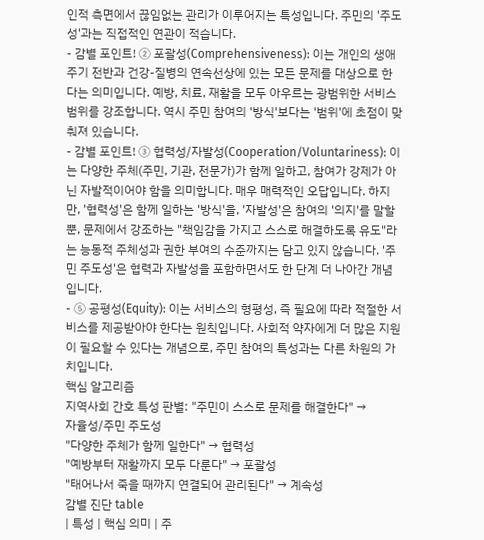인적 측면에서 끊임없는 관리가 이루어지는 특성입니다. 주민의 '주도성'과는 직접적인 연관이 적습니다.
- 감별 포인트! ② 포괄성(Comprehensiveness): 이는 개인의 생애주기 전반과 건강-질병의 연속선상에 있는 모든 문제를 대상으로 한다는 의미입니다. 예방, 치료, 재활을 모두 아우르는 광범위한 서비스 범위를 강조합니다. 역시 주민 참여의 '방식'보다는 '범위'에 초점이 맞춰져 있습니다.
- 감별 포인트! ③ 협력성/자발성(Cooperation/Voluntariness): 이는 다양한 주체(주민, 기관, 전문가)가 함께 일하고, 참여가 강제가 아닌 자발적이어야 함을 의미합니다. 매우 매력적인 오답입니다. 하지만, '협력성'은 함께 일하는 '방식'을, '자발성'은 참여의 '의지'를 말할 뿐, 문제에서 강조하는 "책임감을 가지고 스스로 해결하도록 유도"라는 능동적 주체성과 권한 부여의 수준까지는 담고 있지 않습니다. '주민 주도성'은 협력과 자발성을 포함하면서도 한 단계 더 나아간 개념입니다.
- ⑤ 공평성(Equity): 이는 서비스의 형평성, 즉 필요에 따라 적절한 서비스를 제공받아야 한다는 원칙입니다. 사회적 약자에게 더 많은 지원이 필요할 수 있다는 개념으로, 주민 참여의 특성과는 다른 차원의 가치입니다.
핵심 알고리즘
지역사회 간호 특성 판별: "주민이 스스로 문제를 해결한다" →
자율성/주민 주도성
"다양한 주체가 함께 일한다" → 협력성
"예방부터 재활까지 모두 다룬다" → 포괄성
"태어나서 죽을 때까지 연결되어 관리된다" → 계속성
감별 진단 table
| 특성 | 핵심 의미 | 주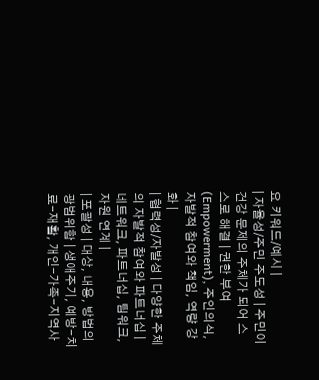요 키워드/예시 |
| 자율성/주민 주도성 | 주민이 건강 문제의 주체가 되어 스스로 해결 | 권한 부여(Empowerment), 주인의식, 자발적 참여와 책임, 역량 강화 |
| 협력성/자발성 | 다양한 주체의 자발적 참여와 파트너십 | 네트워크, 파트너십, 팀워크, 자원 연계 |
| 포괄성 | 대상, 내용, 방법의 광범위함 | 생애주기, 예방-치료-재활, 개인-가족-지역사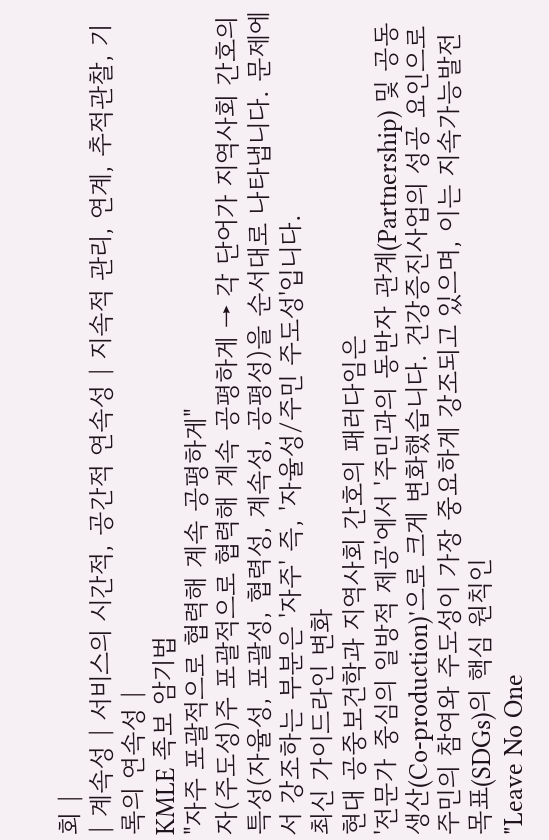회 |
| 계속성 | 서비스의 시간적, 공간적 연속성 | 지속적 관리, 연계, 추적관찰, 기록의 연속성 |
KMLE 족보 암기법
"자주 포괄적으로 협력해 계속 공평하게"
자(주도성)주 포괄적으로 협력해 계속 공평하게 → 각 단어가 지역사회 간호의 특성(자율성, 포괄성, 협력성, 계속성, 공평성)을 순서대로 나타냅니다. 문제에서 강조하는 부분은 '자주' 즉, '자율성/주민 주도성'입니다.
최신 가이드라인 변화
현대 공중보건학과 지역사회 간호의 패러다임은
'전문가 중심의 일방적 제공'에서 '주민과의 동반자 관계(Partnership) 및 공동 생산(Co-production)'으로 크게 변화했습니다. 건강증진사업의 성공 요인으로 주민의 참여와 주도성이 가장 중요하게 강조되고 있으며, 이는 지속가능발전목표(SDGs)의 핵심 원칙인
"Leave No One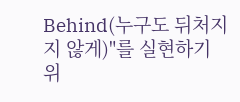Behind(누구도 뒤처지지 않게)"를 실현하기 위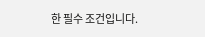한 필수 조건입니다.